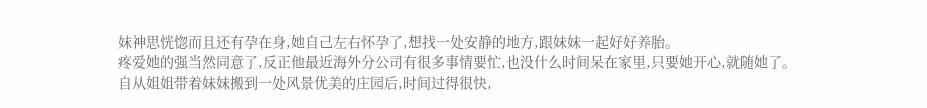妹神思恍惚而且还有孕在身,她自己左右怀孕了,想找一处安静的地方,跟妹妹一起好好养胎。
疼爱她的强当然同意了,反正他最近海外分公司有很多事情要忙,也没什么时间呆在家里,只要她开心,就随她了。
自从姐姐带着妹妹搬到一处风景优美的庄园后,时间过得很快,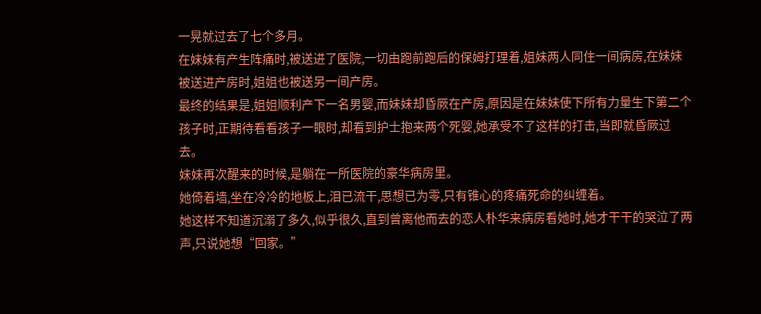一晃就过去了七个多月。
在妹妹有产生阵痛时,被送进了医院,一切由跑前跑后的保姆打理着,姐妹两人同住一间病房,在妹妹被送进产房时,姐姐也被送另一间产房。
最终的结果是,姐姐顺利产下一名男婴,而妹妹却昏厥在产房,原因是在妹妹使下所有力量生下第二个孩子时,正期待看看孩子一眼时,却看到护士抱来两个死婴,她承受不了这样的打击,当即就昏厥过去。
妹妹再次醒来的时候,是躺在一所医院的豪华病房里。
她倚着墙,坐在冷冷的地板上,泪已流干,思想已为零,只有锥心的疼痛死命的纠缠着。
她这样不知道沉溺了多久,似乎很久,直到曾离他而去的恋人朴华来病房看她时,她才干干的哭泣了两声,只说她想“回家。”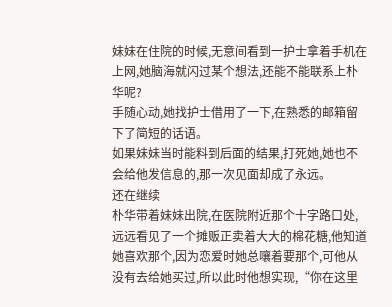妹妹在住院的时候,无意间看到一护士拿着手机在上网,她脑海就闪过某个想法,还能不能联系上朴华呢?
手随心动,她找护士借用了一下,在熟悉的邮箱留下了简短的话语。
如果妹妹当时能料到后面的结果,打死她,她也不会给他发信息的,那一次见面却成了永远。
还在继续
朴华带着妹妹出院,在医院附近那个十字路口处,远远看见了一个摊贩正卖着大大的棉花糖,他知道她喜欢那个,因为恋爱时她总嚷着要那个,可他从没有去给她买过,所以此时他想实现,“你在这里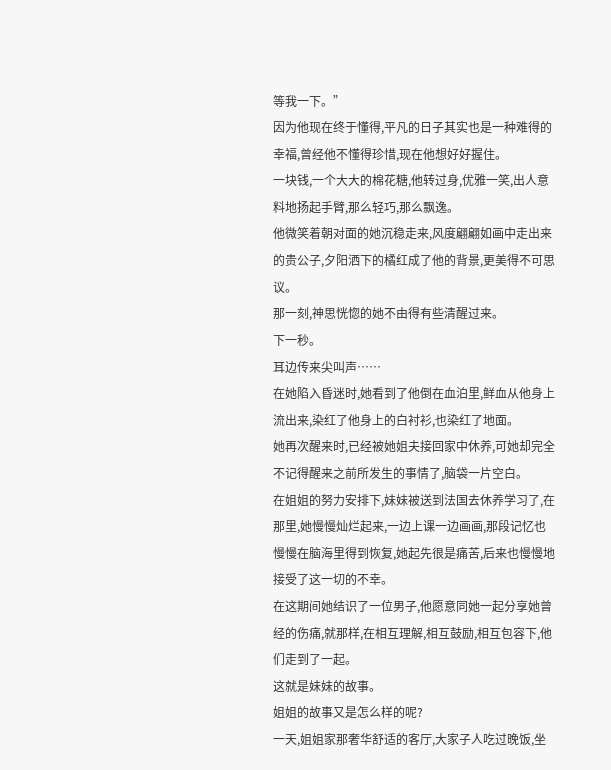等我一下。”
因为他现在终于懂得,平凡的日子其实也是一种难得的幸福,曾经他不懂得珍惜,现在他想好好握住。
一块钱,一个大大的棉花糖,他转过身,优雅一笑,出人意料地扬起手臂,那么轻巧,那么飘逸。
他微笑着朝对面的她沉稳走来,风度翩翩如画中走出来的贵公子,夕阳洒下的橘红成了他的背景,更美得不可思议。
那一刻,神思恍惚的她不由得有些清醒过来。
下一秒。
耳边传来尖叫声……
在她陷入昏迷时,她看到了他倒在血泊里,鲜血从他身上流出来,染红了他身上的白衬衫,也染红了地面。
她再次醒来时,已经被她姐夫接回家中休养,可她却完全不记得醒来之前所发生的事情了,脑袋一片空白。
在姐姐的努力安排下,妹妹被送到法国去休养学习了,在那里,她慢慢灿烂起来,一边上课一边画画,那段记忆也慢慢在脑海里得到恢复,她起先很是痛苦,后来也慢慢地接受了这一切的不幸。
在这期间她结识了一位男子,他愿意同她一起分享她曾经的伤痛,就那样,在相互理解,相互鼓励,相互包容下,他们走到了一起。
这就是妹妹的故事。
姐姐的故事又是怎么样的呢?
一天,姐姐家那奢华舒适的客厅,大家子人吃过晚饭,坐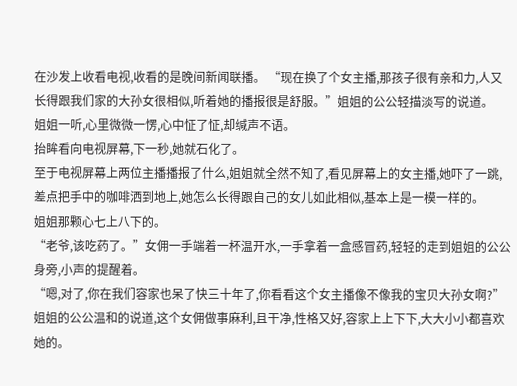在沙发上收看电视,收看的是晚间新闻联播。 “现在换了个女主播,那孩子很有亲和力,人又长得跟我们家的大孙女很相似,听着她的播报很是舒服。”姐姐的公公轻描淡写的说道。
姐姐一听,心里微微一愣,心中怔了怔,却缄声不语。
抬眸看向电视屏幕,下一秒,她就石化了。
至于电视屏幕上两位主播播报了什么,姐姐就全然不知了,看见屏幕上的女主播,她吓了一跳,差点把手中的咖啡洒到地上,她怎么长得跟自己的女儿如此相似,基本上是一模一样的。
姐姐那颗心七上八下的。
“老爷,该吃药了。”女佣一手端着一杯温开水,一手拿着一盒感冒药,轻轻的走到姐姐的公公身旁,小声的提醒着。
“嗯,对了,你在我们容家也呆了快三十年了,你看看这个女主播像不像我的宝贝大孙女啊?”姐姐的公公温和的说道,这个女佣做事麻利,且干净,性格又好,容家上上下下,大大小小都喜欢她的。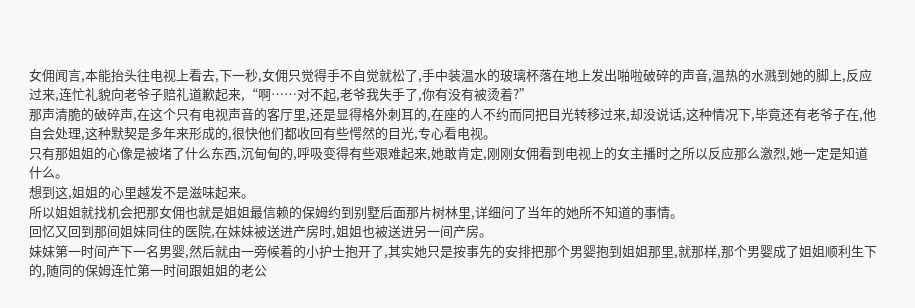女佣闻言,本能抬头往电视上看去,下一秒,女佣只觉得手不自觉就松了,手中装温水的玻璃杯落在地上发出啪啦破碎的声音,温热的水溅到她的脚上,反应过来,连忙礼貌向老爷子赔礼道歉起来,“啊……对不起,老爷我失手了,你有没有被烫着?”
那声清脆的破碎声,在这个只有电视声音的客厅里,还是显得格外刺耳的,在座的人不约而同把目光转移过来,却没说话,这种情况下,毕竟还有老爷子在,他自会处理,这种默契是多年来形成的,很快他们都收回有些愕然的目光,专心看电视。
只有那姐姐的心像是被堵了什么东西,沉甸甸的,呼吸变得有些艰难起来,她敢肯定,刚刚女佣看到电视上的女主播时之所以反应那么激烈,她一定是知道什么。
想到这,姐姐的心里越发不是滋味起来。
所以姐姐就找机会把那女佣也就是姐姐最信赖的保姆约到别墅后面那片树林里,详细问了当年的她所不知道的事情。
回忆又回到那间姐妹同住的医院,在妹妹被送进产房时,姐姐也被送进另一间产房。
妹妹第一时间产下一名男婴,然后就由一旁候着的小护士抱开了,其实她只是按事先的安排把那个男婴抱到姐姐那里,就那样,那个男婴成了姐姐顺利生下的,随同的保姆连忙第一时间跟姐姐的老公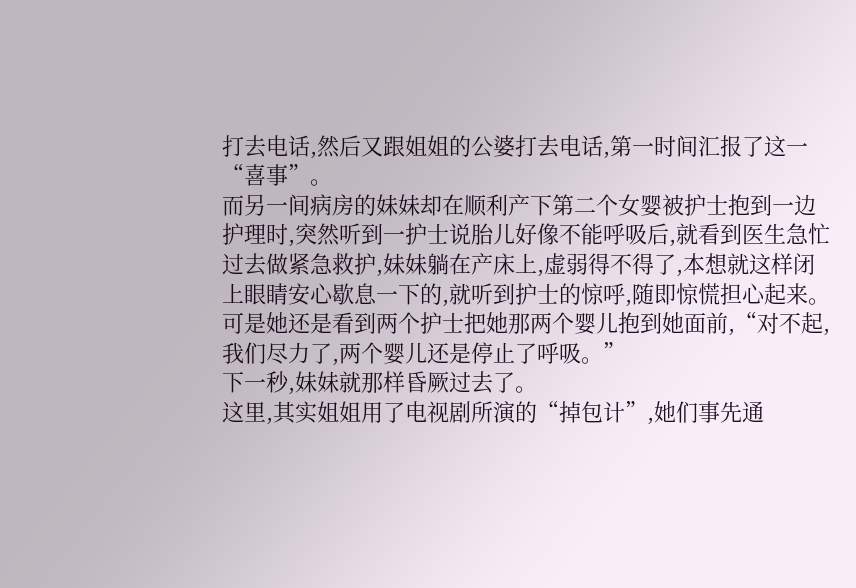打去电话,然后又跟姐姐的公婆打去电话,第一时间汇报了这一“喜事”。
而另一间病房的妹妹却在顺利产下第二个女婴被护士抱到一边护理时,突然听到一护士说胎儿好像不能呼吸后,就看到医生急忙过去做紧急救护,妹妹躺在产床上,虚弱得不得了,本想就这样闭上眼睛安心歇息一下的,就听到护士的惊呼,随即惊慌担心起来。
可是她还是看到两个护士把她那两个婴儿抱到她面前,“对不起,我们尽力了,两个婴儿还是停止了呼吸。”
下一秒,妹妹就那样昏厥过去了。
这里,其实姐姐用了电视剧所演的“掉包计”,她们事先通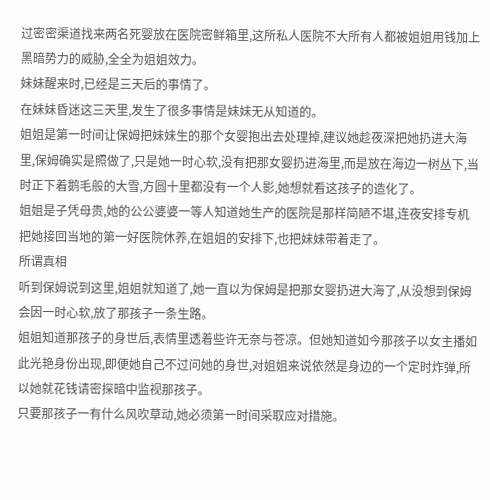过密密渠道找来两名死婴放在医院密鲜箱里,这所私人医院不大所有人都被姐姐用钱加上黑暗势力的威胁,全全为姐姐效力。
妹妹醒来时,已经是三天后的事情了。
在妹妹昏迷这三天里,发生了很多事情是妹妹无从知道的。
姐姐是第一时间让保姆把妹妹生的那个女婴抱出去处理掉,建议她趁夜深把她扔进大海里,保姆确实是照做了,只是她一时心软,没有把那女婴扔进海里,而是放在海边一树丛下,当时正下着鹅毛般的大雪,方圆十里都没有一个人影,她想就看这孩子的造化了。
姐姐是子凭母贵,她的公公婆婆一等人知道她生产的医院是那样简陋不堪,连夜安排专机把她接回当地的第一好医院休养,在姐姐的安排下,也把妹妹带着走了。
所谓真相
听到保姆说到这里,姐姐就知道了,她一直以为保姆是把那女婴扔进大海了,从没想到保姆会因一时心软,放了那孩子一条生路。
姐姐知道那孩子的身世后,表情里透着些许无奈与苍凉。但她知道如今那孩子以女主播如此光艳身份出现,即便她自己不过问她的身世,对姐姐来说依然是身边的一个定时炸弹,所以她就花钱请密探暗中监视那孩子。
只要那孩子一有什么风吹草动,她必须第一时间采取应对措施。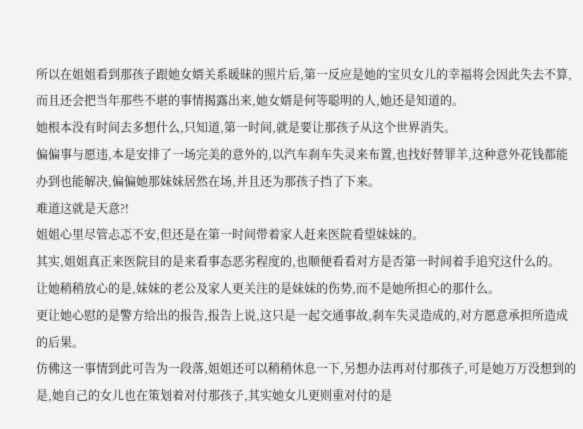所以在姐姐看到那孩子跟她女婿关系暖昧的照片后,第一反应是她的宝贝女儿的幸福将会因此失去不算,而且还会把当年那些不堪的事情揭露出来,她女婿是何等聪明的人,她还是知道的。
她根本没有时间去多想什么,只知道,第一时间,就是要让那孩子从这个世界消失。
偏偏事与愿违,本是安排了一场完美的意外的,以汽车刹车失灵来布置,也找好替罪羊,这种意外花钱都能办到也能解决,偏偏她那妹妹居然在场,并且还为那孩子挡了下来。
难道这就是天意?!
姐姐心里尽管忐忑不安,但还是在第一时间带着家人赶来医院看望妹妹的。
其实,姐姐真正来医院目的是来看事态恶劣程度的,也顺便看看对方是否第一时间着手追究这什么的。
让她稍稍放心的是,妹妹的老公及家人更关注的是妹妹的伤势,而不是她所担心的那什么。
更让她心慰的是警方给出的报告,报告上说,这只是一起交通事故,刹车失灵造成的,对方愿意承担所造成的后果。
仿佛这一事情到此可告为一段落,姐姐还可以稍稍休息一下,另想办法再对付那孩子,可是她万万没想到的是,她自己的女儿也在策划着对付那孩子,其实她女儿更则重对付的是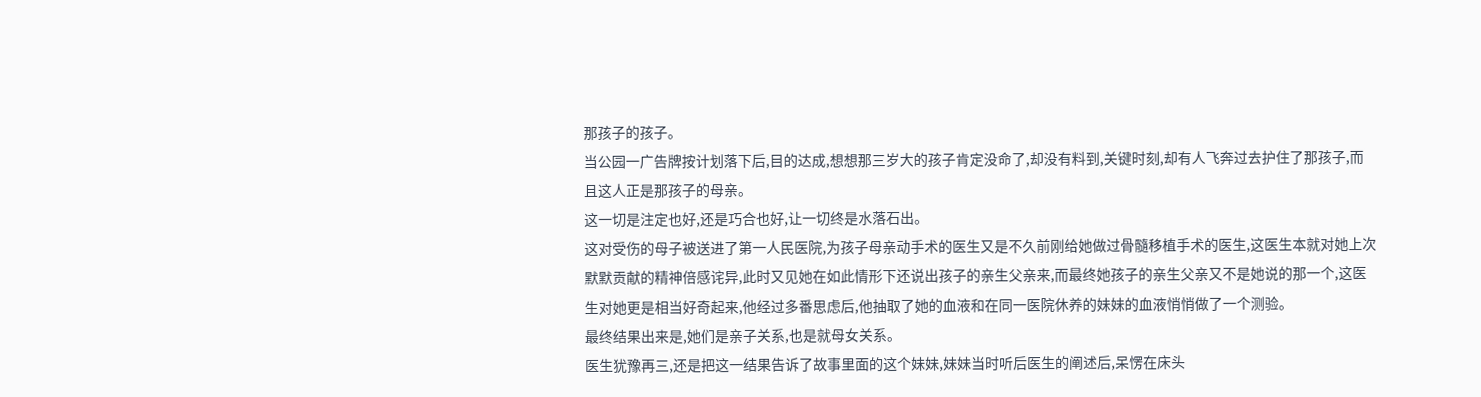那孩子的孩子。
当公园一广告牌按计划落下后,目的达成,想想那三岁大的孩子肯定没命了,却没有料到,关键时刻,却有人飞奔过去护住了那孩子,而且这人正是那孩子的母亲。
这一切是注定也好,还是巧合也好,让一切终是水落石出。
这对受伤的母子被送进了第一人民医院,为孩子母亲动手术的医生又是不久前刚给她做过骨髓移植手术的医生,这医生本就对她上次默默贡献的精神倍感诧异,此时又见她在如此情形下还说出孩子的亲生父亲来,而最终她孩子的亲生父亲又不是她说的那一个,这医生对她更是相当好奇起来,他经过多番思虑后,他抽取了她的血液和在同一医院休养的妹妹的血液悄悄做了一个测验。
最终结果出来是,她们是亲子关系,也是就母女关系。
医生犹豫再三,还是把这一结果告诉了故事里面的这个妹妹,妹妹当时听后医生的阐述后,呆愣在床头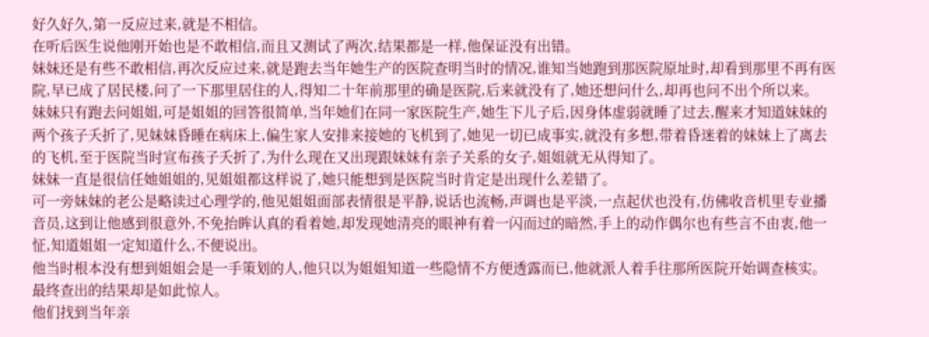好久好久,第一反应过来,就是不相信。
在听后医生说他刚开始也是不敢相信,而且又测试了两次,结果都是一样,他保证没有出错。
妹妹还是有些不敢相信,再次反应过来,就是跑去当年她生产的医院查明当时的情况,谁知当她跑到那医院原址时,却看到那里不再有医院,早已成了居民楼,问了一下那里居住的人,得知二十年前那里的确是医院,后来就没有了,她还想问什么,却再也问不出个所以来。
妹妹只有跑去问姐姐,可是姐姐的回答很简单,当年她们在同一家医院生产,她生下儿子后,因身体虚弱就睡了过去,醒来才知道妹妹的两个孩子夭折了,见妹妹昏睡在病床上,偏生家人安排来接她的飞机到了,她见一切已成事实,就没有多想,带着昏迷着的妹妹上了离去的飞机,至于医院当时宣布孩子夭折了,为什么现在又出现跟妹妹有亲子关系的女子,姐姐就无从得知了。
妹妹一直是很信任她姐姐的,见姐姐都这样说了,她只能想到是医院当时肯定是出现什么差错了。
可一旁妹妹的老公是略读过心理学的,他见姐姐面部表情很是平静,说话也流畅,声调也是平淡,一点起伏也没有,仿佛收音机里专业播音员,这到让他感到很意外,不免抬眸认真的看着她,却发现她清亮的眼神有着一闪而过的暗然,手上的动作偶尔也有些言不由衷,他一怔,知道姐姐一定知道什么,不便说出。
他当时根本没有想到姐姐会是一手策划的人,他只以为姐姐知道一些隐情不方便透露而已,他就派人着手往那所医院开始调查核实。
最终查出的结果却是如此惊人。
他们找到当年亲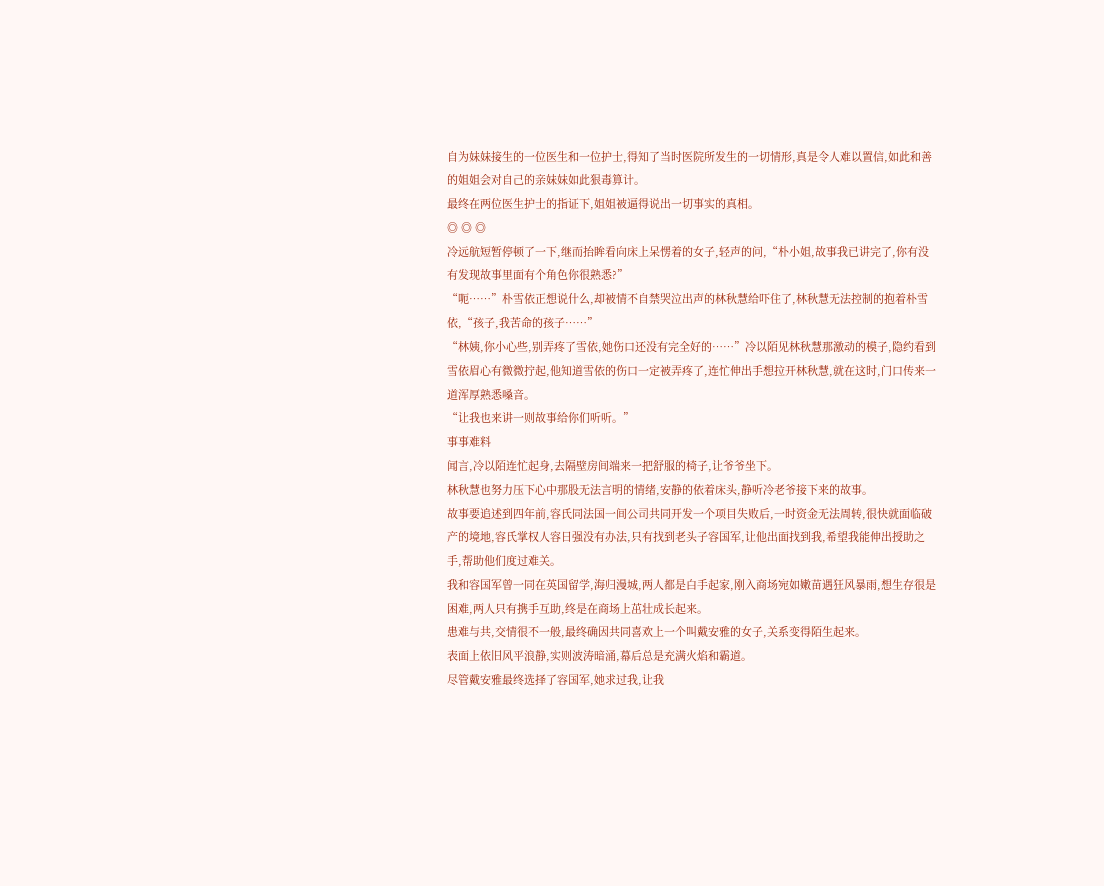自为妹妹接生的一位医生和一位护士,得知了当时医院所发生的一切情形,真是令人难以置信,如此和善的姐姐会对自己的亲妹妹如此狠毒算计。
最终在两位医生护士的指证下,姐姐被逼得说出一切事实的真相。
◎ ◎ ◎
冷远航短暂停顿了一下,继而抬眸看向床上呆愣着的女子,轻声的问,“朴小姐,故事我已讲完了,你有没有发现故事里面有个角色你很熟悉?”
“呃……”朴雪依正想说什么,却被情不自禁哭泣出声的林秋慧给吓住了,林秋慧无法控制的抱着朴雪依,“孩子,我苦命的孩子……”
“林姨,你小心些,别弄疼了雪依,她伤口还没有完全好的……”冷以陌见林秋慧那激动的模子,隐约看到雪依眉心有微微拧起,他知道雪依的伤口一定被弄疼了,连忙伸出手想拉开林秋慧,就在这时,门口传来一道浑厚熟悉嗓音。
“让我也来讲一则故事给你们听听。”
事事难料
闻言,冷以陌连忙起身,去隔壁房间端来一把舒服的椅子,让爷爷坐下。
林秋慧也努力压下心中那股无法言明的情绪,安静的依着床头,静听冷老爷接下来的故事。
故事要追述到四年前,容氏同法国一间公司共同开发一个项目失败后,一时资金无法周转,很快就面临破产的境地,容氏掌权人容日强没有办法,只有找到老头子容国军,让他出面找到我,希望我能伸出授助之手,帮助他们度过难关。
我和容国军曾一同在英国留学,海归漫城,两人都是白手起家,刚入商场宛如嫩苗遇狂风暴雨,想生存很是困难,两人只有携手互助,终是在商场上茁壮成长起来。
患难与共,交情很不一般,最终确因共同喜欢上一个叫戴安雅的女子,关系变得陌生起来。
表面上依旧风平浪静,实则波涛暗涌,幕后总是充满火焰和霸道。
尽管戴安雅最终选择了容国军,她求过我,让我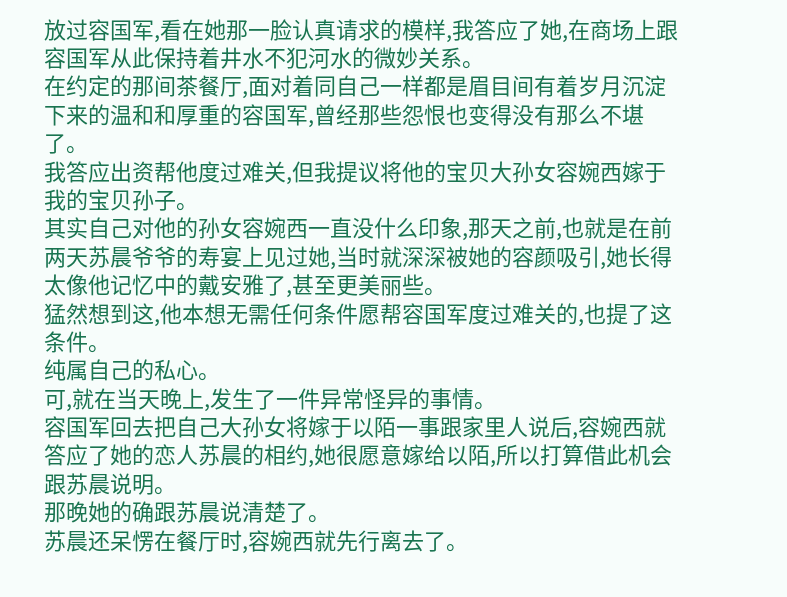放过容国军,看在她那一脸认真请求的模样,我答应了她,在商场上跟容国军从此保持着井水不犯河水的微妙关系。
在约定的那间茶餐厅,面对着同自己一样都是眉目间有着岁月沉淀下来的温和和厚重的容国军,曾经那些怨恨也变得没有那么不堪了。
我答应出资帮他度过难关,但我提议将他的宝贝大孙女容婉西嫁于我的宝贝孙子。
其实自己对他的孙女容婉西一直没什么印象,那天之前,也就是在前两天苏晨爷爷的寿宴上见过她,当时就深深被她的容颜吸引,她长得太像他记忆中的戴安雅了,甚至更美丽些。
猛然想到这,他本想无需任何条件愿帮容国军度过难关的,也提了这条件。
纯属自己的私心。
可,就在当天晚上,发生了一件异常怪异的事情。
容国军回去把自己大孙女将嫁于以陌一事跟家里人说后,容婉西就答应了她的恋人苏晨的相约,她很愿意嫁给以陌,所以打算借此机会跟苏晨说明。
那晚她的确跟苏晨说清楚了。
苏晨还呆愣在餐厅时,容婉西就先行离去了。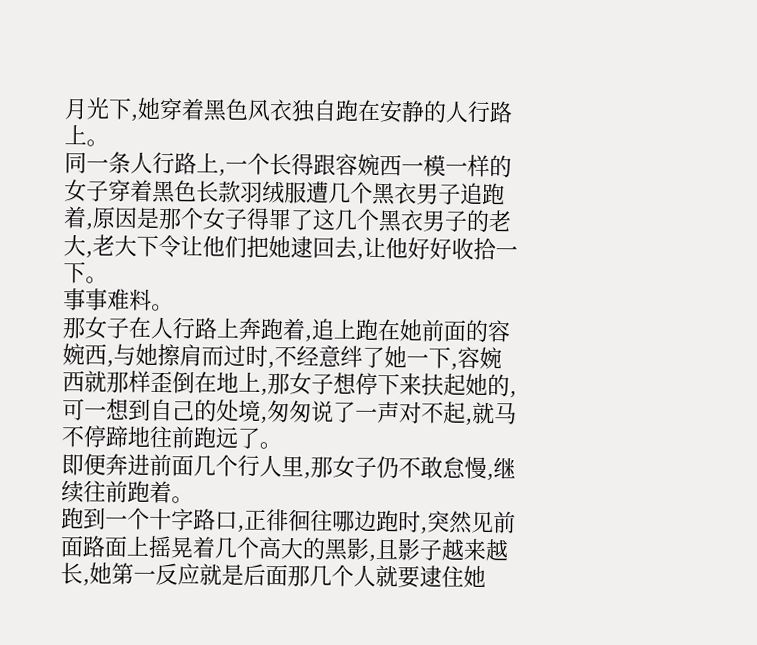月光下,她穿着黑色风衣独自跑在安静的人行路上。
同一条人行路上,一个长得跟容婉西一模一样的女子穿着黑色长款羽绒服遭几个黑衣男子追跑着,原因是那个女子得罪了这几个黑衣男子的老大,老大下令让他们把她逮回去,让他好好收拾一下。
事事难料。
那女子在人行路上奔跑着,追上跑在她前面的容婉西,与她擦肩而过时,不经意绊了她一下,容婉西就那样歪倒在地上,那女子想停下来扶起她的,可一想到自己的处境,匆匆说了一声对不起,就马不停蹄地往前跑远了。
即便奔进前面几个行人里,那女子仍不敢怠慢,继续往前跑着。
跑到一个十字路口,正徘徊往哪边跑时,突然见前面路面上摇晃着几个高大的黑影,且影子越来越长,她第一反应就是后面那几个人就要逮住她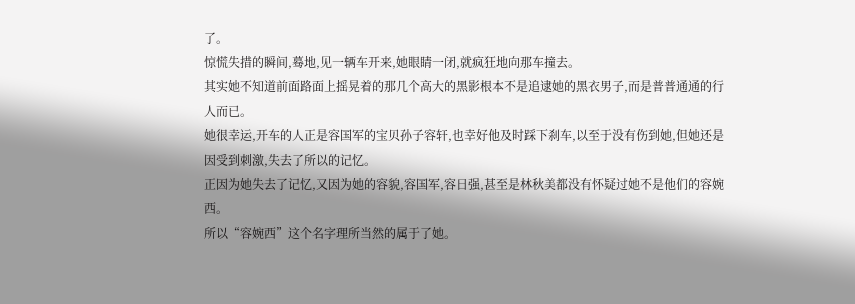了。
惊慌失措的瞬间,蓦地,见一辆车开来,她眼睛一闭,就疯狂地向那车撞去。
其实她不知道前面路面上摇晃着的那几个高大的黑影根本不是追逮她的黑衣男子,而是普普通通的行人而已。
她很幸运,开车的人正是容国军的宝贝孙子容轩,也幸好他及时踩下刹车,以至于没有伤到她,但她还是因受到刺激,失去了所以的记忆。
正因为她失去了记忆,又因为她的容貌,容国军,容日强,甚至是林秋美都没有怀疑过她不是他们的容婉西。
所以“容婉西”这个名字理所当然的属于了她。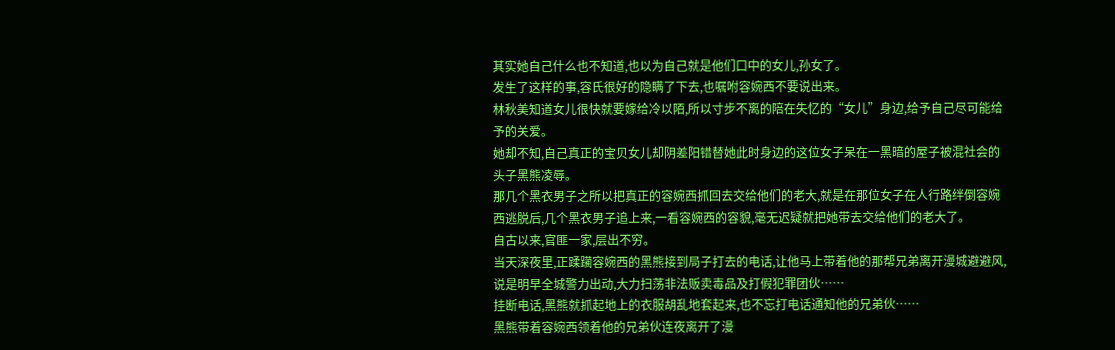其实她自己什么也不知道,也以为自己就是他们口中的女儿,孙女了。
发生了这样的事,容氏很好的隐瞒了下去,也嘱咐容婉西不要说出来。
林秋美知道女儿很快就要嫁给冷以陌,所以寸步不离的陪在失忆的“女儿”身边,给予自己尽可能给予的关爱。
她却不知,自己真正的宝贝女儿却阴差阳错替她此时身边的这位女子呆在一黑暗的屋子被混社会的头子黑熊凌辱。
那几个黑衣男子之所以把真正的容婉西抓回去交给他们的老大,就是在那位女子在人行路绊倒容婉西逃脱后,几个黑衣男子追上来,一看容婉西的容貌,毫无迟疑就把她带去交给他们的老大了。
自古以来,官匪一家,层出不穷。
当天深夜里,正蹂躏容婉西的黑熊接到局子打去的电话,让他马上带着他的那帮兄弟离开漫城避避风,说是明早全城警力出动,大力扫荡非法贩卖毒品及打假犯罪团伙……
挂断电话,黑熊就抓起地上的衣服胡乱地套起来,也不忘打电话通知他的兄弟伙……
黑熊带着容婉西领着他的兄弟伙连夜离开了漫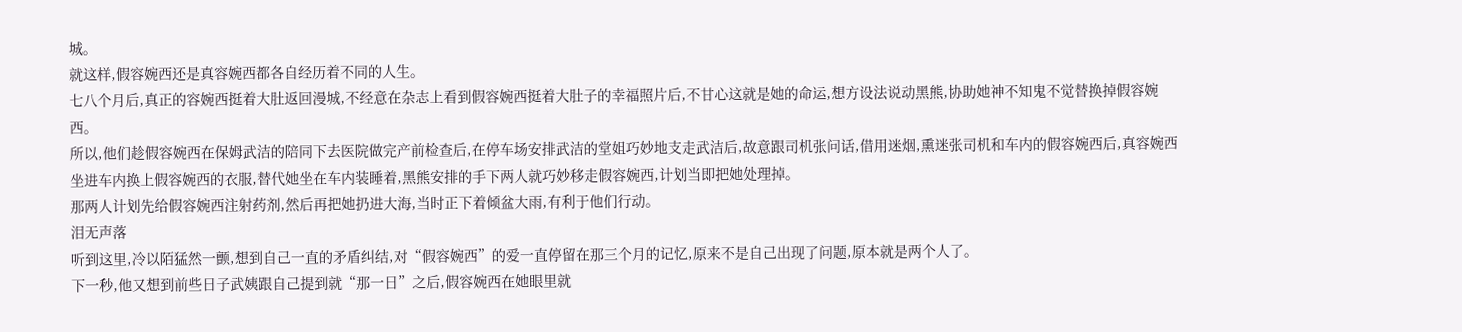城。
就这样,假容婉西还是真容婉西都各自经历着不同的人生。
七八个月后,真正的容婉西挺着大肚返回漫城,不经意在杂志上看到假容婉西挺着大肚子的幸福照片后,不甘心这就是她的命运,想方设法说动黑熊,协助她神不知鬼不觉替换掉假容婉西。
所以,他们趁假容婉西在保姆武洁的陪同下去医院做完产前检查后,在停车场安排武洁的堂姐巧妙地支走武洁后,故意跟司机张问话,借用迷烟,熏迷张司机和车内的假容婉西后,真容婉西坐进车内换上假容婉西的衣服,替代她坐在车内装睡着,黑熊安排的手下两人就巧妙移走假容婉西,计划当即把她处理掉。
那两人计划先给假容婉西注射药剂,然后再把她扔进大海,当时正下着倾盆大雨,有利于他们行动。
泪无声落
听到这里,冷以陌猛然一颤,想到自己一直的矛盾纠结,对“假容婉西”的爱一直停留在那三个月的记忆,原来不是自己出现了问题,原本就是两个人了。
下一秒,他又想到前些日子武姨跟自己提到就“那一日”之后,假容婉西在她眼里就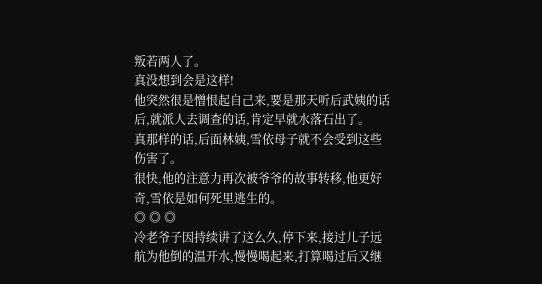叛若两人了。
真没想到会是这样!
他突然很是憎恨起自己来,要是那天听后武姨的话后,就派人去调查的话,肯定早就水落石出了。
真那样的话,后面林姨,雪依母子就不会受到这些伤害了。
很快,他的注意力再次被爷爷的故事转移,他更好奇,雪依是如何死里逃生的。
◎ ◎ ◎
冷老爷子因持续讲了这么久,停下来,接过儿子远航为他倒的温开水,慢慢喝起来,打算喝过后又继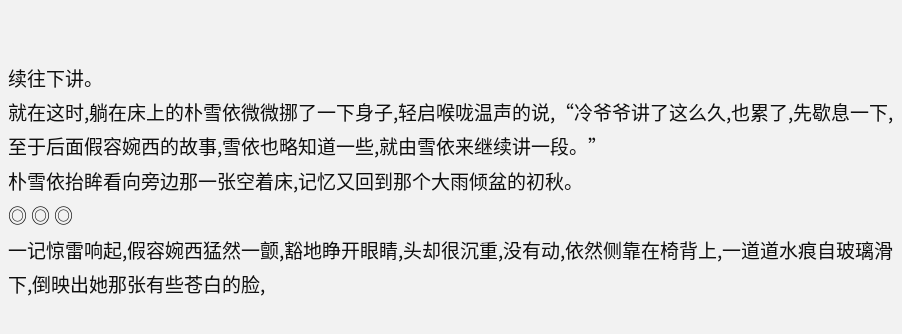续往下讲。
就在这时,躺在床上的朴雪依微微挪了一下身子,轻启喉咙温声的说,“冷爷爷讲了这么久,也累了,先歇息一下,至于后面假容婉西的故事,雪依也略知道一些,就由雪依来继续讲一段。”
朴雪依抬眸看向旁边那一张空着床,记忆又回到那个大雨倾盆的初秋。
◎ ◎ ◎
一记惊雷响起,假容婉西猛然一颤,豁地睁开眼睛,头却很沉重,没有动,依然侧靠在椅背上,一道道水痕自玻璃滑下,倒映出她那张有些苍白的脸,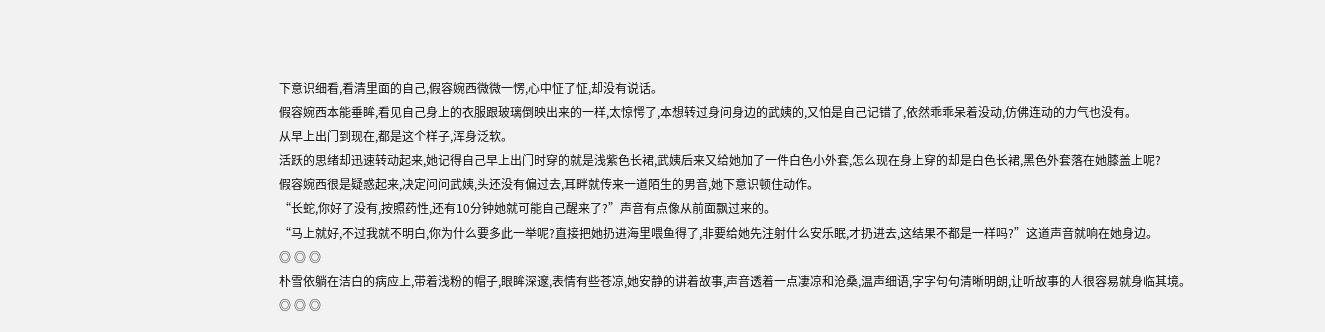下意识细看,看清里面的自己,假容婉西微微一愣,心中怔了怔,却没有说话。
假容婉西本能垂眸,看见自己身上的衣服跟玻璃倒映出来的一样,太惊愕了,本想转过身问身边的武姨的,又怕是自己记错了,依然乖乖呆着没动,仿佛连动的力气也没有。
从早上出门到现在,都是这个样子,浑身泛软。
活跃的思绪却迅速转动起来,她记得自己早上出门时穿的就是浅紫色长裙,武姨后来又给她加了一件白色小外套,怎么现在身上穿的却是白色长裙,黑色外套落在她膝盖上呢?
假容婉西很是疑惑起来,决定问问武姨,头还没有偏过去,耳畔就传来一道陌生的男音,她下意识顿住动作。
“长蛇,你好了没有,按照药性,还有10分钟她就可能自己醒来了?”声音有点像从前面飘过来的。
“马上就好,不过我就不明白,你为什么要多此一举呢?直接把她扔进海里喂鱼得了,非要给她先注射什么安乐眠,才扔进去,这结果不都是一样吗?”这道声音就响在她身边。
◎ ◎ ◎
朴雪依躺在洁白的病应上,带着浅粉的帽子,眼眸深邃,表情有些苍凉,她安静的讲着故事,声音透着一点凄凉和沧桑,温声细语,字字句句清晰明朗,让听故事的人很容易就身临其境。
◎ ◎ ◎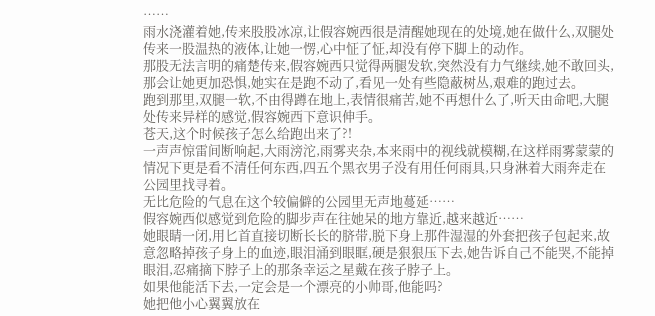……
雨水浇灌着她,传来股股冰凉,让假容婉西很是清醒她现在的处境,她在做什么,双腿处传来一股温热的液体,让她一愣,心中怔了怔,却没有停下脚上的动作。
那股无法言明的痛楚传来,假容婉西只觉得两腿发软,突然没有力气继续,她不敢回头,那会让她更加恐惧,她实在是跑不动了,看见一处有些隐蔽树丛,艰难的跑过去。
跑到那里,双腿一软,不由得蹲在地上,表情很痛苦,她不再想什么了,听天由命吧,大腿处传来异样的感觉,假容婉西下意识伸手。
苍天,这个时候孩子怎么给跑出来了?!
一声声惊雷间断响起,大雨滂沱,雨雾夹杂,本来雨中的视线就模糊,在这样雨雾蒙蒙的情况下更是看不清任何东西,四五个黑衣男子没有用任何雨具,只身淋着大雨奔走在公园里找寻着。
无比危险的气息在这个较偏僻的公园里无声地蔓延……
假容婉西似感觉到危险的脚步声在往她呆的地方靠近,越来越近……
她眼睛一闭,用匕首直接切断长长的脐带,脱下身上那件湿湿的外套把孩子包起来,故意忽略掉孩子身上的血迹,眼泪涌到眼眶,硬是狠狠压下去,她告诉自己不能哭,不能掉眼泪,忍痛摘下脖子上的那条幸运之星戴在孩子脖子上。
如果他能活下去,一定会是一个漂亮的小帅哥,他能吗?
她把他小心翼翼放在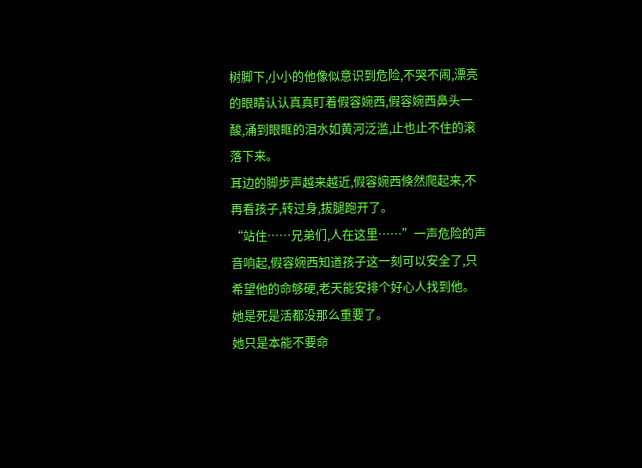树脚下,小小的他像似意识到危险,不哭不闹,漂亮的眼睛认认真真盯着假容婉西,假容婉西鼻头一酸,涌到眼眶的泪水如黄河泛滥,止也止不住的滚落下来。
耳边的脚步声越来越近,假容婉西倏然爬起来,不再看孩子,转过身,拔腿跑开了。
“站住……兄弟们,人在这里……”一声危险的声音响起,假容婉西知道孩子这一刻可以安全了,只希望他的命够硬,老天能安排个好心人找到他。
她是死是活都没那么重要了。
她只是本能不要命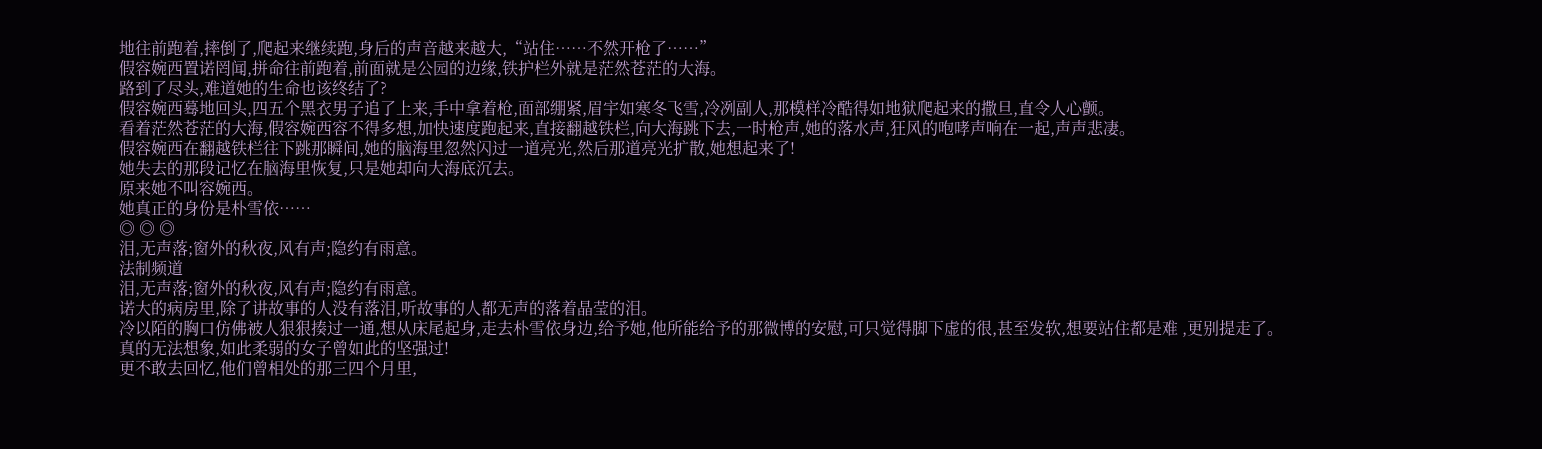地往前跑着,摔倒了,爬起来继续跑,身后的声音越来越大,“站住……不然开枪了……”
假容婉西置诺罔闻,拼命往前跑着,前面就是公园的边缘,铁护栏外就是茫然苍茫的大海。
路到了尽头,难道她的生命也该终结了?
假容婉西蓦地回头,四五个黑衣男子追了上来,手中拿着枪,面部绷紧,眉宇如寒冬飞雪,冷冽副人,那模样冷酷得如地狱爬起来的撒旦,直令人心颤。
看着茫然苍茫的大海,假容婉西容不得多想,加快速度跑起来,直接翻越铁栏,向大海跳下去,一时枪声,她的落水声,狂风的咆哮声响在一起,声声悲凄。
假容婉西在翻越铁栏往下跳那瞬间,她的脑海里忽然闪过一道亮光,然后那道亮光扩散,她想起来了!
她失去的那段记忆在脑海里恢复,只是她却向大海底沉去。
原来她不叫容婉西。
她真正的身份是朴雪依……
◎ ◎ ◎
泪,无声落;窗外的秋夜,风有声;隐约有雨意。
法制频道
泪,无声落;窗外的秋夜,风有声;隐约有雨意。
诺大的病房里,除了讲故事的人没有落泪,听故事的人都无声的落着晶莹的泪。
冷以陌的胸口仿佛被人狠狠揍过一通,想从床尾起身,走去朴雪依身边,给予她,他所能给予的那微博的安慰,可只觉得脚下虚的很,甚至发软,想要站住都是难 ,更别提走了。
真的无法想象,如此柔弱的女子曾如此的坚强过!
更不敢去回忆,他们曾相处的那三四个月里,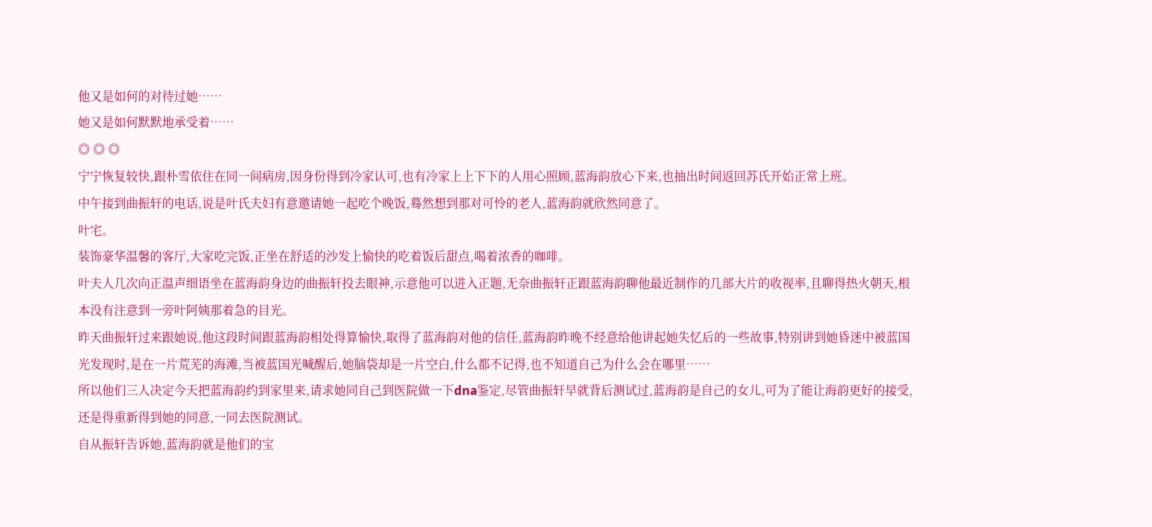他又是如何的对待过她……
她又是如何默默地承受着……
◎ ◎ ◎
宁宁恢复较快,跟朴雪依住在同一间病房,因身份得到冷家认可,也有冷家上上下下的人用心照顾,蓝海韵放心下来,也抽出时间返回苏氏开始正常上班。
中午接到曲振轩的电话,说是叶氏夫妇有意邀请她一起吃个晚饭,蓦然想到那对可怜的老人,蓝海韵就欣然同意了。
叶宅。
装饰豪华温馨的客厅,大家吃完饭,正坐在舒适的沙发上愉快的吃着饭后甜点,喝着浓香的咖啡。
叶夫人几次向正温声细语坐在蓝海韵身边的曲振轩投去眼神,示意他可以进入正题,无奈曲振轩正跟蓝海韵聊他最近制作的几部大片的收视率,且聊得热火朝天,根本没有注意到一旁叶阿姨那着急的目光。
昨天曲振轩过来跟她说,他这段时间跟蓝海韵相处得算愉快,取得了蓝海韵对他的信任,蓝海韵昨晚不经意给他讲起她失忆后的一些故事,特别讲到她昏迷中被蓝国光发现时,是在一片荒芜的海滩,当被蓝国光喊醒后,她脑袋却是一片空白,什么都不记得,也不知道自己为什么会在哪里……
所以他们三人决定今天把蓝海韵约到家里来,请求她同自己到医院做一下dna鉴定,尽管曲振轩早就背后测试过,蓝海韵是自己的女儿,可为了能让海韵更好的接受,还是得重新得到她的同意,一同去医院测试。
自从振轩告诉她,蓝海韵就是他们的宝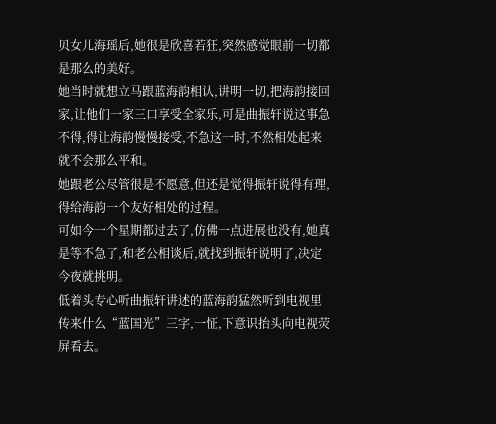贝女儿海瑶后,她很是欣喜若狂,突然感觉眼前一切都是那么的美好。
她当时就想立马跟蓝海韵相认,讲明一切,把海韵接回家,让他们一家三口享受全家乐,可是曲振轩说这事急不得,得让海韵慢慢接受,不急这一时,不然相处起来就不会那么平和。
她跟老公尽管很是不愿意,但还是觉得振轩说得有理,得给海韵一个友好相处的过程。
可如今一个星期都过去了,仿佛一点进展也没有,她真是等不急了,和老公相谈后,就找到振轩说明了,决定今夜就挑明。
低着头专心听曲振轩讲述的蓝海韵猛然听到电视里传来什么“蓝国光”三字,一怔,下意识抬头向电视荧屏看去。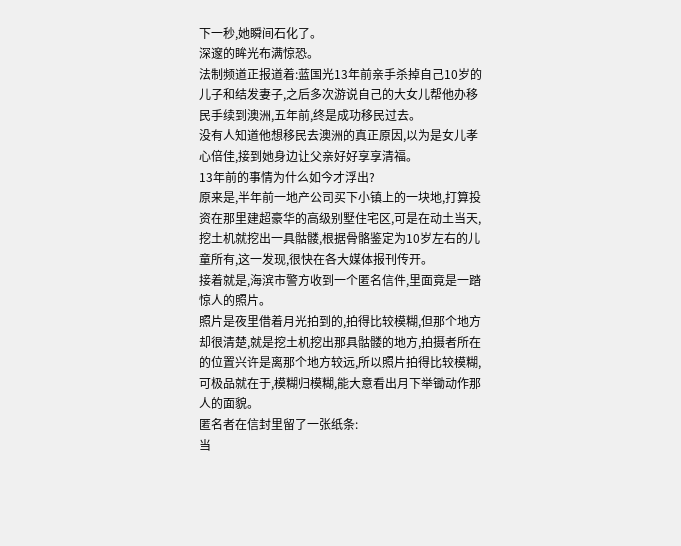下一秒,她瞬间石化了。
深邃的眸光布满惊恐。
法制频道正报道着:蓝国光13年前亲手杀掉自己10岁的儿子和结发妻子,之后多次游说自己的大女儿帮他办移民手续到澳洲,五年前,终是成功移民过去。
没有人知道他想移民去澳洲的真正原因,以为是女儿孝心倍佳,接到她身边让父亲好好享享清福。
13年前的事情为什么如今才浮出?
原来是,半年前一地产公司买下小镇上的一块地,打算投资在那里建超豪华的高级别墅住宅区,可是在动土当天,挖土机就挖出一具骷髅,根据骨骼鉴定为10岁左右的儿童所有,这一发现,很快在各大媒体报刊传开。
接着就是,海滨市警方收到一个匿名信件,里面竟是一踏惊人的照片。
照片是夜里借着月光拍到的,拍得比较模糊,但那个地方却很清楚,就是挖土机挖出那具骷髅的地方,拍摄者所在的位置兴许是离那个地方较远,所以照片拍得比较模糊,可极品就在于,模糊归模糊,能大意看出月下举锄动作那人的面貌。
匿名者在信封里留了一张纸条:
当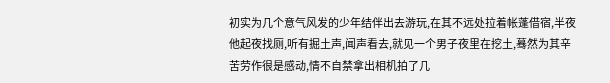初实为几个意气风发的少年结伴出去游玩,在其不远处拉着帐蓬借宿,半夜他起夜找厕,听有掘土声,闻声看去,就见一个男子夜里在挖土,蓦然为其辛苦劳作很是感动,情不自禁拿出相机拍了几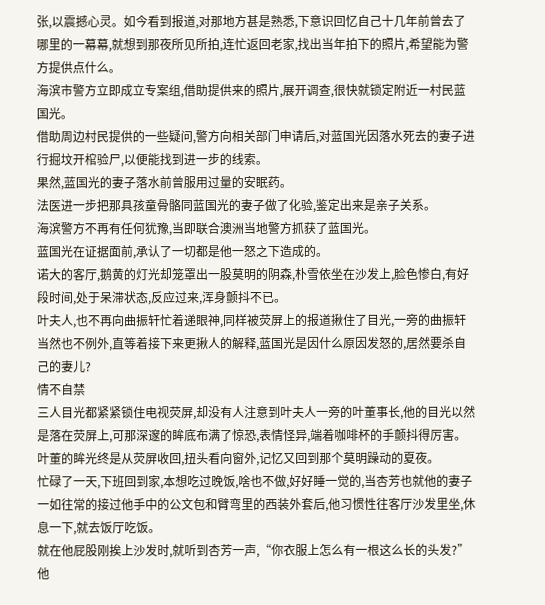张,以震撼心灵。如今看到报道,对那地方甚是熟悉,下意识回忆自己十几年前曾去了哪里的一幕幕,就想到那夜所见所拍,连忙返回老家,找出当年拍下的照片,希望能为警方提供点什么。
海滨市警方立即成立专案组,借助提供来的照片,展开调查,很快就锁定附近一村民蓝国光。
借助周边村民提供的一些疑问,警方向相关部门申请后,对蓝国光因落水死去的妻子进行掘坟开棺验尸,以便能找到进一步的线索。
果然,蓝国光的妻子落水前曾服用过量的安眠药。
法医进一步把那具孩童骨骼同蓝国光的妻子做了化验,鉴定出来是亲子关系。
海滨警方不再有任何犹豫,当即联合澳洲当地警方抓获了蓝国光。
蓝国光在证据面前,承认了一切都是他一怒之下造成的。
诺大的客厅,鹅黄的灯光却笼罩出一股莫明的阴森,朴雪依坐在沙发上,脸色惨白,有好段时间,处于呆滞状态,反应过来,浑身颤抖不已。
叶夫人,也不再向曲振轩忙着递眼神,同样被荧屏上的报道揪住了目光,一旁的曲振轩当然也不例外,直等着接下来更揪人的解释,蓝国光是因什么原因发怒的,居然要杀自己的妻儿?
情不自禁
三人目光都紧紧锁住电视荧屏,却没有人注意到叶夫人一旁的叶董事长,他的目光以然是落在荧屏上,可那深邃的眸底布满了惊恐,表情怪异,端着咖啡杯的手颤抖得厉害。
叶董的眸光终是从荧屏收回,扭头看向窗外,记忆又回到那个莫明躁动的夏夜。
忙碌了一天,下班回到家,本想吃过晚饭,啥也不做,好好睡一觉的,当杏芳也就他的妻子一如往常的接过他手中的公文包和臂弯里的西装外套后,他习惯性往客厅沙发里坐,休息一下,就去饭厅吃饭。
就在他屁股刚挨上沙发时,就听到杏芳一声,“你衣服上怎么有一根这么长的头发?”
他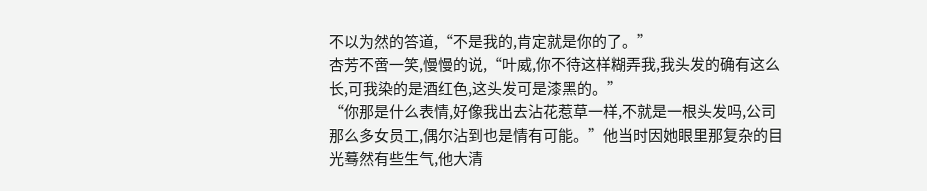不以为然的答道,“不是我的,肯定就是你的了。”
杏芳不啻一笑,慢慢的说,“叶威,你不待这样糊弄我,我头发的确有这么长,可我染的是酒红色,这头发可是漆黑的。”
“你那是什么表情,好像我出去沾花惹草一样,不就是一根头发吗,公司那么多女员工,偶尔沾到也是情有可能。”他当时因她眼里那复杂的目光蓦然有些生气,他大清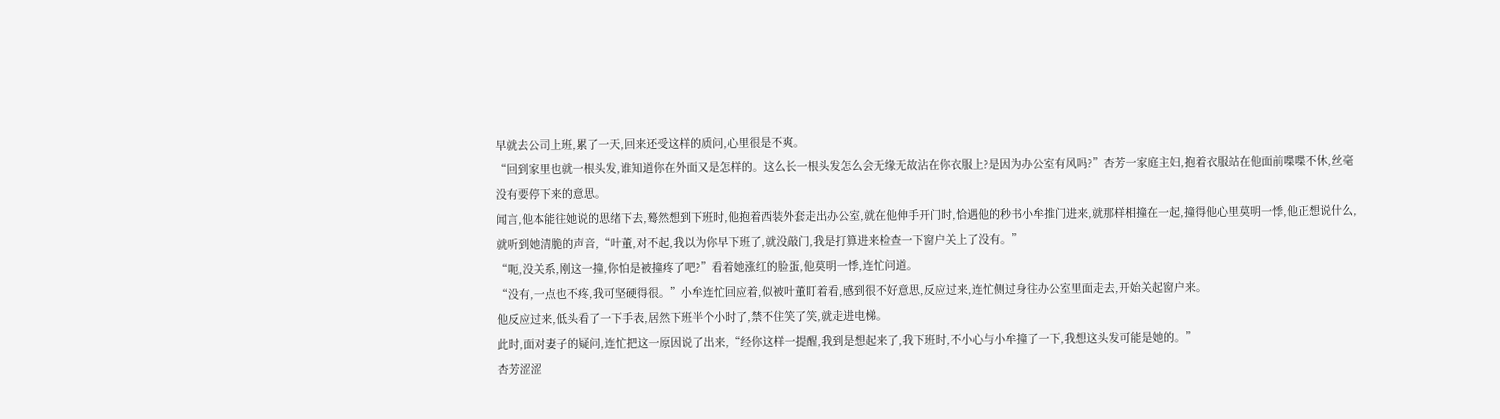早就去公司上班,累了一天,回来还受这样的质问,心里很是不爽。
“回到家里也就一根头发,谁知道你在外面又是怎样的。这么长一根头发怎么会无缘无故沾在你衣服上?是因为办公室有风吗?”杏芳一家庭主妇,抱着衣服站在他面前喋喋不休,丝毫没有要停下来的意思。
闻言,他本能往她说的思绪下去,蓦然想到下班时,他抱着西装外套走出办公室,就在他伸手开门时,恰遇他的秒书小牟推门进来,就那样相撞在一起,撞得他心里莫明一悸,他正想说什么,就听到她清脆的声音,“叶董,对不起,我以为你早下班了,就没敲门,我是打算进来检查一下窗户关上了没有。”
“呃,没关系,刚这一撞,你怕是被撞疼了吧?”看着她涨红的脸蛋,他莫明一悸,连忙问道。
“没有,一点也不疼,我可坚硬得很。”小牟连忙回应着,似被叶董盯着看,感到很不好意思,反应过来,连忙侧过身往办公室里面走去,开始关起窗户来。
他反应过来,低头看了一下手表,居然下班半个小时了,禁不住笑了笑,就走进电梯。
此时,面对妻子的疑问,连忙把这一原因说了出来,“经你这样一提醒,我到是想起来了,我下班时,不小心与小牟撞了一下,我想这头发可能是她的。”
杏芳涩涩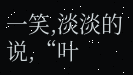一笑,淡淡的说,“叶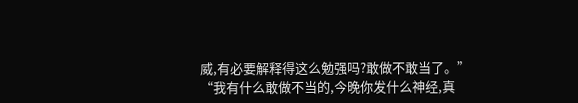威,有必要解释得这么勉强吗?敢做不敢当了。”
“我有什么敢做不当的,今晚你发什么神经,真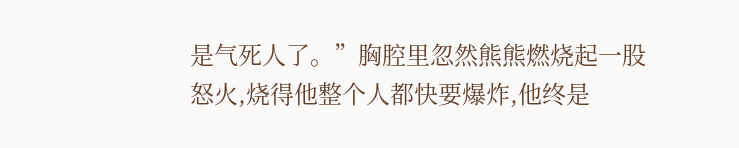是气死人了。”胸腔里忽然熊熊燃烧起一股怒火,烧得他整个人都快要爆炸,他终是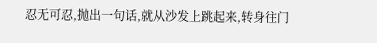忍无可忍,抛出一句话,就从沙发上跳起来,转身往门